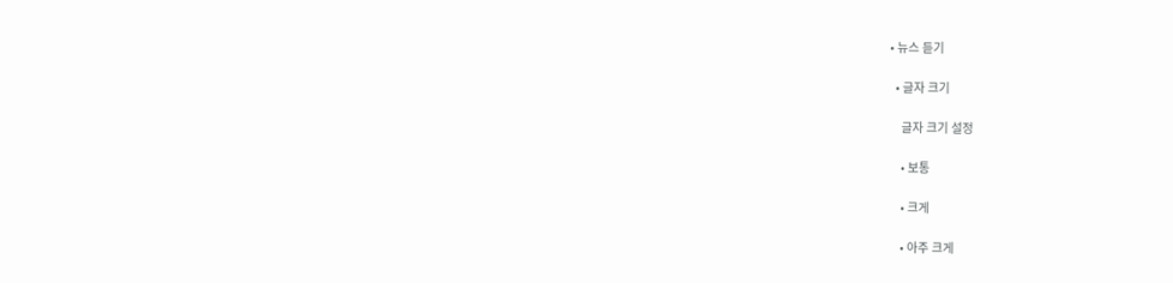• 뉴스 듣기

  • 글자 크기

    글자 크기 설정

    • 보통

    • 크게

    • 아주 크게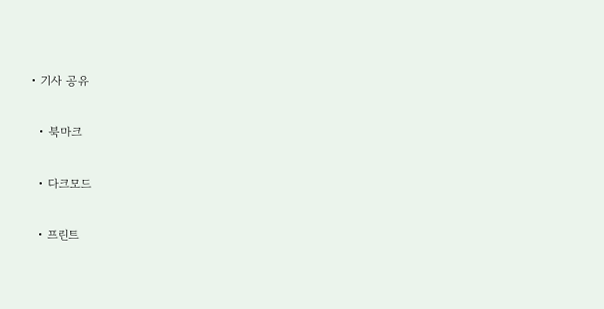• 기사 공유

  • 북마크

  • 다크모드

  • 프린트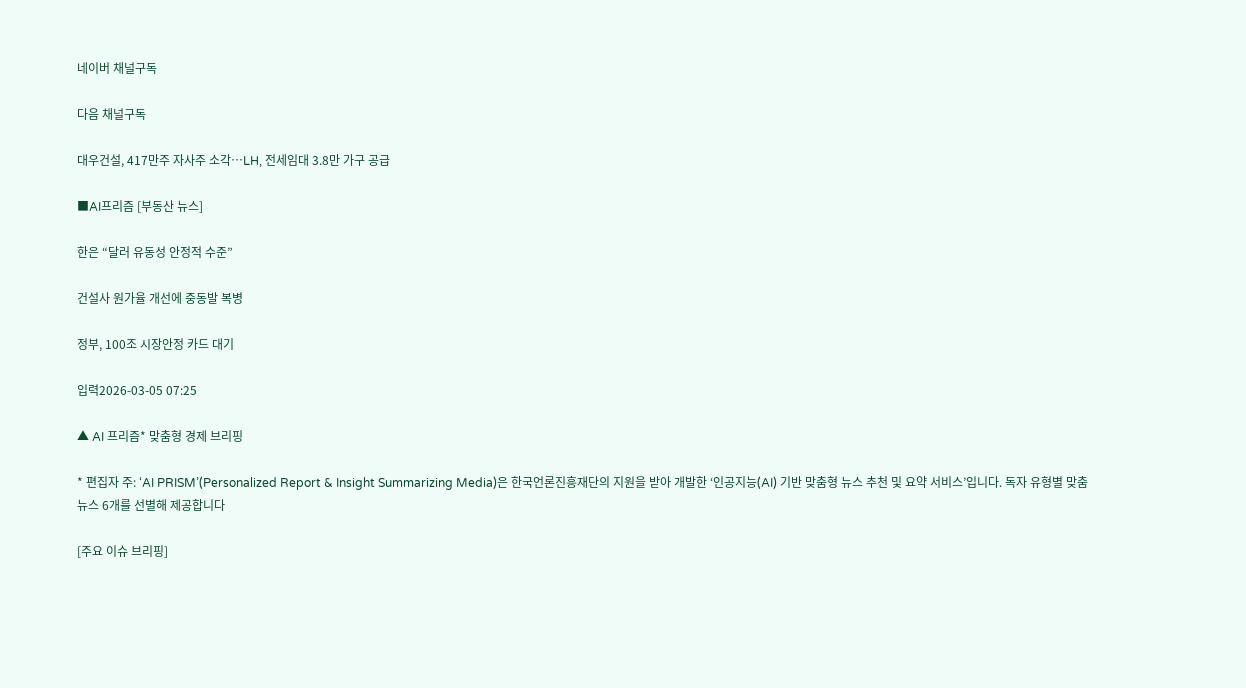네이버 채널구독

다음 채널구독

대우건설, 417만주 자사주 소각…LH, 전세임대 3.8만 가구 공급

■AI프리즘 [부동산 뉴스]

한은 “달러 유동성 안정적 수준”

건설사 원가율 개선에 중동발 복병

정부, 100조 시장안정 카드 대기

입력2026-03-05 07:25

▲ AI 프리즘* 맞춤형 경제 브리핑

* 편집자 주: ‘AI PRISM’(Personalized Report & Insight Summarizing Media)은 한국언론진흥재단의 지원을 받아 개발한 ‘인공지능(AI) 기반 맞춤형 뉴스 추천 및 요약 서비스’입니다. 독자 유형별 맞춤 뉴스 6개를 선별해 제공합니다

[주요 이슈 브리핑]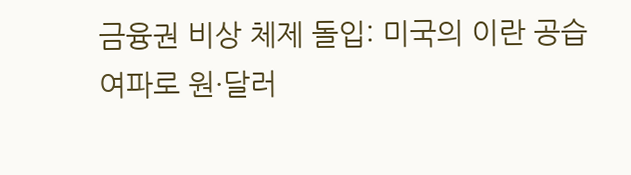금융권 비상 체제 돌입: 미국의 이란 공습 여파로 원·달러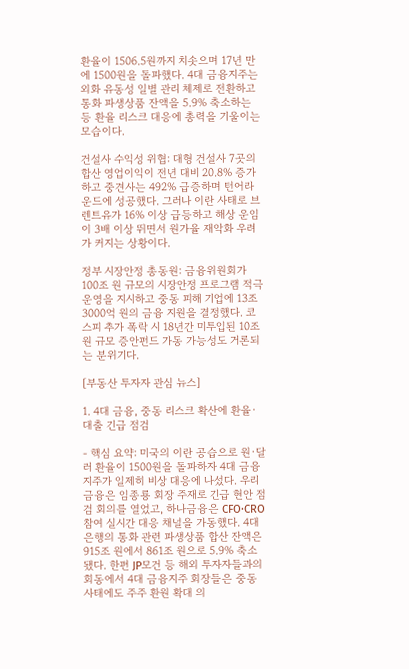환율이 1506.5원까지 치솟으며 17년 만에 1500원을 돌파했다. 4대 금융지주는 외화 유동성 일별 관리 체제로 전환하고 통화 파생상품 잔액을 5.9% 축소하는 등 환율 리스크 대응에 총력을 기울이는 모습이다.

건설사 수익성 위협: 대형 건설사 7곳의 합산 영업이익이 전년 대비 20.8% 증가하고 중견사는 492% 급증하며 턴어라운드에 성공했다. 그러나 이란 사태로 브렌트유가 16% 이상 급등하고 해상 운임이 3배 이상 뛰면서 원가율 재악화 우려가 커지는 상황이다.

정부 시장안정 총동원: 금융위원회가 100조 원 규모의 시장안정 프로그램 적극 운영을 지시하고 중동 피해 기업에 13조 3000억 원의 금융 지원을 결정했다. 코스피 추가 폭락 시 18년간 미투입된 10조 원 규모 증안펀드 가동 가능성도 거론되는 분위기다.

[부동산 투자자 관심 뉴스]

1. 4대 금융, 중동 리스크 확산에 환율·대출 긴급 점검

- 핵심 요약: 미국의 이란 공습으로 원·달러 환율이 1500원을 돌파하자 4대 금융지주가 일제히 비상 대응에 나섰다. 우리금융은 임종룡 회장 주재로 긴급 현안 점검 회의를 열었고, 하나금융은 CFO·CRO 참여 실시간 대응 채널을 가동했다. 4대 은행의 통화 관련 파생상품 합산 잔액은 915조 원에서 861조 원으로 5.9% 축소됐다. 한편 JP모건 등 해외 투자자들과의 회동에서 4대 금융지주 회장들은 중동 사태에도 주주 환원 확대 의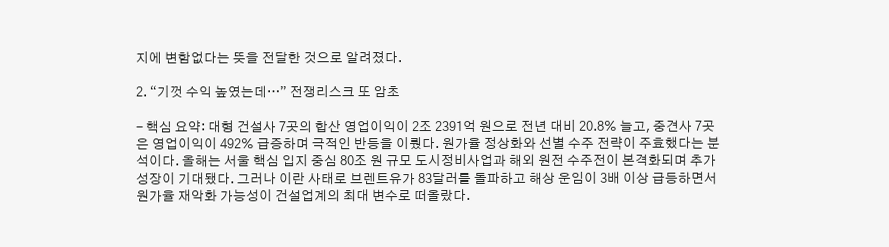지에 변함없다는 뜻을 전달한 것으로 알려졌다.

2. “기껏 수익 높였는데…” 전쟁리스크 또 암초

- 핵심 요약: 대형 건설사 7곳의 합산 영업이익이 2조 2391억 원으로 전년 대비 20.8% 늘고, 중견사 7곳은 영업이익이 492% 급증하며 극적인 반등을 이뤘다. 원가율 정상화와 선별 수주 전략이 주효했다는 분석이다. 올해는 서울 핵심 입지 중심 80조 원 규모 도시정비사업과 해외 원전 수주전이 본격화되며 추가 성장이 기대됐다. 그러나 이란 사태로 브렌트유가 83달러를 돌파하고 해상 운임이 3배 이상 급등하면서 원가율 재악화 가능성이 건설업계의 최대 변수로 떠올랐다.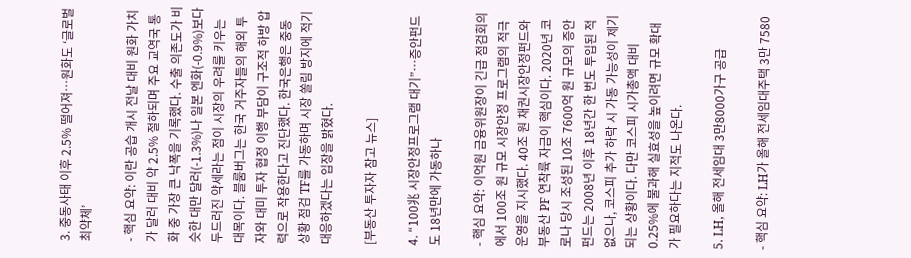3. 중동사태 이후 2.5% 떨어져…원화도 ‘글로벌 최약체’

- 핵심 요약: 이란 공습 개시 전날 대비 원화 가치가 달러 대비 약 2.5% 절하되며 주요 교역국 통화 중 가장 큰 낙폭을 기록했다. 수출 의존도가 비슷한 대만 달러(-1.3%)나 일본 엔화(-0.9%)보다 두드러진 약세라는 점이 시장의 우려를 키우는 대목이다. 블룸버그는 한국 거주자들의 해외 투자와 대미 투자 협정 이행 부담이 구조적 하방 압력으로 작용한다고 진단했다. 한국은행은 중동 상황 점검 TF를 가동하며 시장 쏠림 방지에 적기 대응하겠다는 입장을 밝혔다.

[부동산 투자자 참고 뉴스]

4. “100兆 시장안정프로그램 대기”…증안펀드도 18년만에 가동하나

- 핵심 요약: 이억원 금융위원장이 긴급 점검회의에서 100조 원 규모 시장안정 프로그램의 적극 운영을 지시했다. 40조 원 채권시장안정펀드와 부동산 PF 연착륙 자금이 핵심이다. 2020년 코로나 당시 조성된 10조 7600억 원 규모의 증안펀드는 2008년 이후 18년간 한 번도 투입된 적 없으나, 코스피 추가 하락 시 가동 가능성이 제기되는 상황이다. 다만 코스피 시가총액 대비 0.25%에 불과해 실효성을 높이려면 규모 확대가 필요하다는 지적도 나온다.

5. LH, 올해 전세임대 3만8000가구 공급

- 핵심 요약: LH가 올해 전세임대주택 3만 7580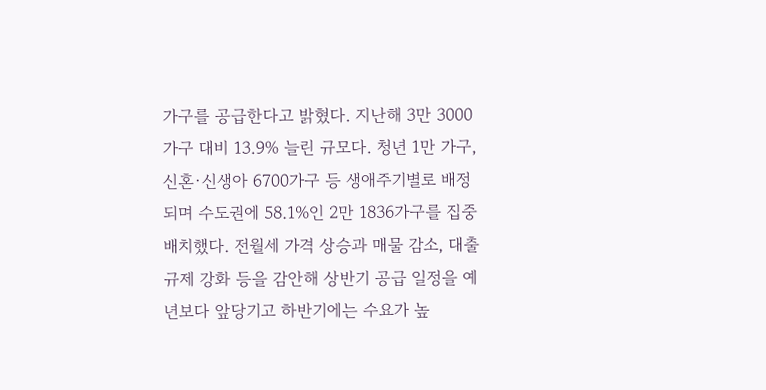가구를 공급한다고 밝혔다. 지난해 3만 3000가구 대비 13.9% 늘린 규모다. 청년 1만 가구, 신혼·신생아 6700가구 등 생애주기별로 배정되며 수도권에 58.1%인 2만 1836가구를 집중 배치했다. 전월세 가격 상승과 매물 감소, 대출 규제 강화 등을 감안해 상반기 공급 일정을 예년보다 앞당기고 하반기에는 수요가 높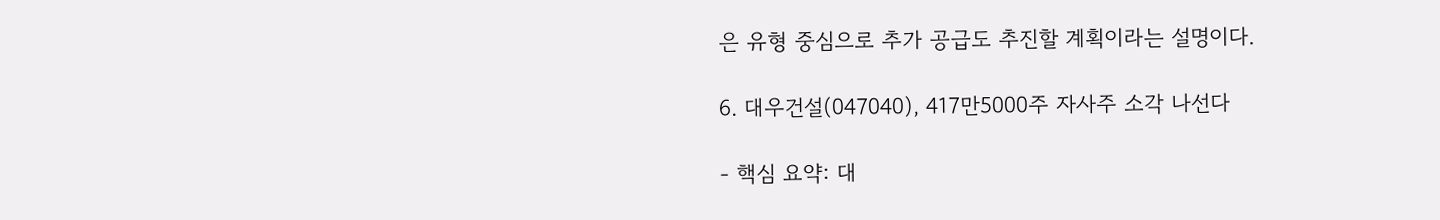은 유형 중심으로 추가 공급도 추진할 계획이라는 설명이다.

6. 대우건설(047040), 417만5000주 자사주 소각 나선다

- 핵심 요약: 대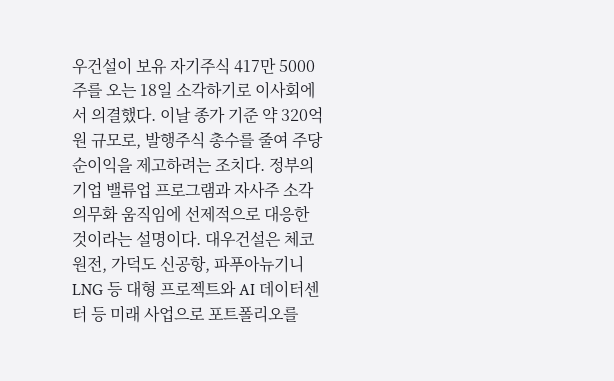우건설이 보유 자기주식 417만 5000주를 오는 18일 소각하기로 이사회에서 의결했다. 이날 종가 기준 약 320억 원 규모로, 발행주식 총수를 줄여 주당순이익을 제고하려는 조치다. 정부의 기업 밸류업 프로그램과 자사주 소각 의무화 움직임에 선제적으로 대응한 것이라는 설명이다. 대우건설은 체코 원전, 가덕도 신공항, 파푸아뉴기니 LNG 등 대형 프로젝트와 AI 데이터센터 등 미래 사업으로 포트폴리오를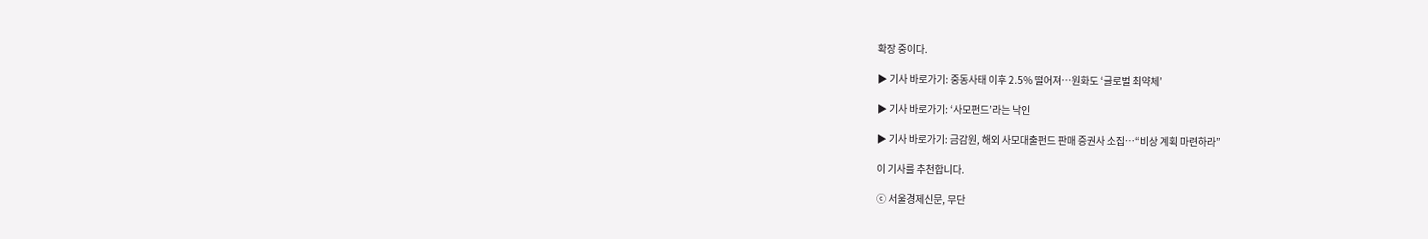확장 중이다.

▶ 기사 바로가기: 중동사태 이후 2.5% 떨어져…원화도 ‘글로벌 최약체’

▶ 기사 바로가기: ‘사모펀드’라는 낙인

▶ 기사 바로가기: 금감원, 해외 사모대출펀드 판매 증권사 소집…“비상 계획 마련하라”

이 기사를 추천합니다.

ⓒ 서울경제신문, 무단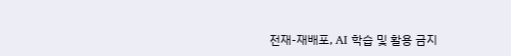전재-재배포, AI 학습 및 활용 금지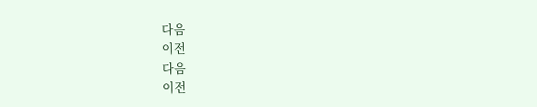다음
이전
다음
이전